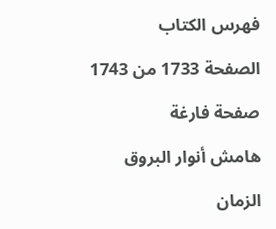فهرس الكتاب

الصفحة 1733 من 1743

صفحة فارغة

هامش أنوار البروق

الزمان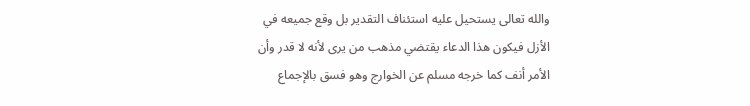والله تعالى يستحيل عليه استئناف التقدير بل وقع جميعه في الأزل فيكون هذا الدعاء يقتضي مذهب من يرى لأنه لا قدر وأن الأمر أنف كما خرجه مسلم عن الخوارج وهو فسق بالإجماع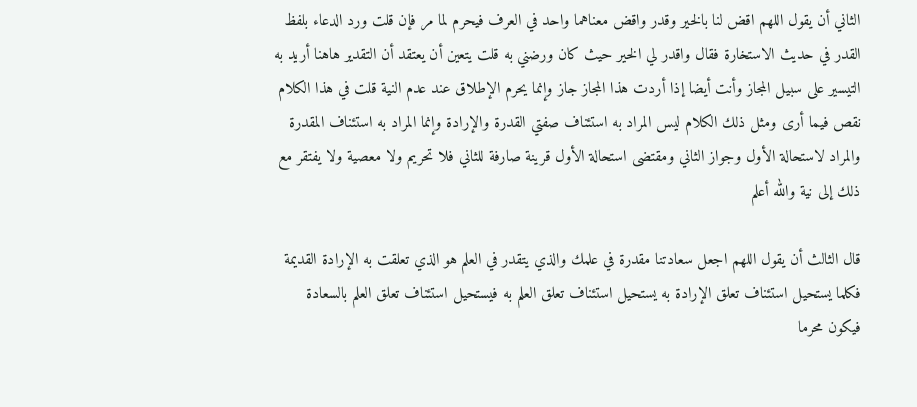الثاني أن يقول اللهم اقض لنا بالخير وقدر واقض معناهما واحد في العرف فيحرم لما مر فإن قلت ورد الدعاء بلفظ القدر في حديث الاستخارة فقال واقدر لي الخير حيث كان ورضني به قلت يتعين أن يعتقد أن التقدير هاهنا أريد به التيسير على سبيل المجاز وأنت أيضا إذا أردت هذا المجاز جاز وإنما يحرم الإطلاق عند عدم النية قلت في هذا الكلام نقص فيما أرى ومثل ذلك الكلام ليس المراد به استئناف صفتي القدرة والإرادة وإنما المراد به استئناف المقدرة والمراد لاستحالة الأول وجواز الثاني ومقتضى استحالة الأول قرينة صارفة للثاني فلا تحريم ولا معصية ولا يفتقر مع ذلك إلى نية والله أعلم

قال الثالث أن يقول اللهم اجعل سعادتنا مقدرة في علمك والذي يتقدر في العلم هو الذي تعلقت به الإرادة القديمة فكلما يستحيل استئناف تعلق الإرادة به يستحيل استئناف تعلق العلم به فيستحيل استئناف تعلق العلم بالسعادة فيكون محرما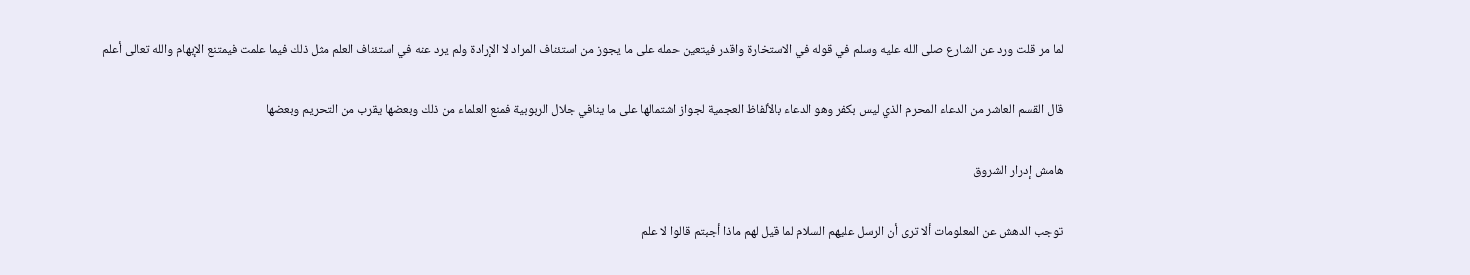لما مر قلت ورد عن الشارع صلى الله عليه وسلم في قوله في الاستخارة واقدر فيتعين حمله على ما يجوز من استئناف المراد لا الإرادة ولم يرد عنه في استئناف العلم مثل ذلك فيما علمت فيمتنع الإبهام والله تعالى أعلم

قال القسم العاشر من الدعاء المحرم الذي ليس بكفر وهو الدعاء بالألفاظ العجمية لجواز اشتمالها على ما ينافي جلال الربوبية فمنع العلماء من ذلك وبعضها يقرب من التحريم وبعضها

هامش إدرار الشروق

توجب الدهش عن المعلومات ألا ترى أن الرسل عليهم السلام لما قيل لهم ماذا أجبتم قالوا لا علم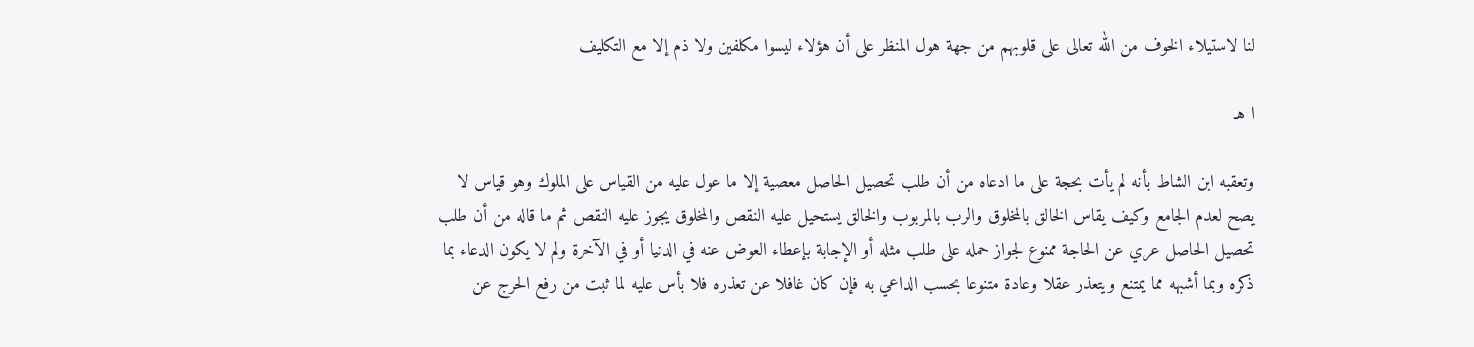لنا لاستيلاء الخوف من الله تعالى على قلوبهم من جهة هول المنظر على أن هؤلاء ليسوا مكلفين ولا ذم إلا مع التكليف

ا هـ

وتعقبه ابن الشاط بأنه لم يأت بحجة على ما ادعاه من أن طلب تحصيل الحاصل معصية إلا ما عول عليه من القياس على الملوك وهو قياس لا يصح لعدم الجامع وكيف يقاس الخالق بالمخلوق والرب بالمربوب والخالق يستحيل عليه النقص والمخلوق يجوز عليه النقص ثم ما قاله من أن طلب تحصيل الحاصل عري عن الحاجة ممنوع لجواز حمله على طلب مثله أو الإجابة بإعطاء العوض عنه في الدنيا أو في الآخرة ولم لا يكون الدعاء بما ذكره وبما أشبهه مما يمتنع ويتعذر عقلا وعادة متنوعا بحسب الداعي به فإن كان غافلا عن تعذره فلا بأس عليه لما ثبت من رفع الحرج عن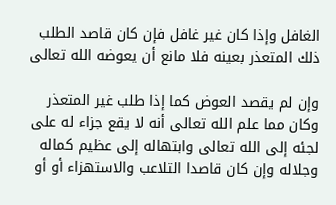الغافل وإذا كان غير غافل فإن كان قاصد الطلب ذلك المتعذر بعينه فلا مانع أن يعوضه الله تعالى

وإن لم يقصد العوض كما إذا طلب غير المتعذر وكان مما علم الله تعالى أنه لا يقع جزاء له على لجئه إلى الله تعالى وابتهاله إلى عظيم كماله وجلاله وإن كان قاصدا التلاعب والاستهزاء أو أو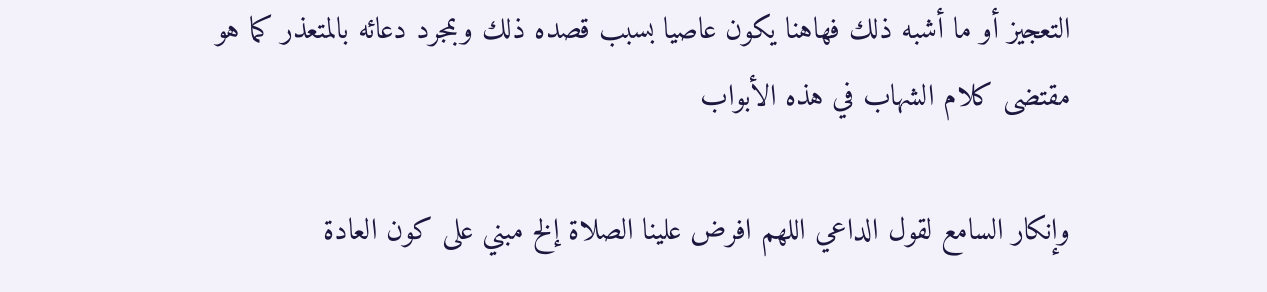التعجيز أو ما أشبه ذلك فهاهنا يكون عاصيا بسبب قصده ذلك وبمجرد دعائه بالمتعذر كما هو مقتضى كلام الشهاب في هذه الأبواب

وإنكار السامع لقول الداعي اللهم افرض علينا الصلاة إلخ مبني على كون العادة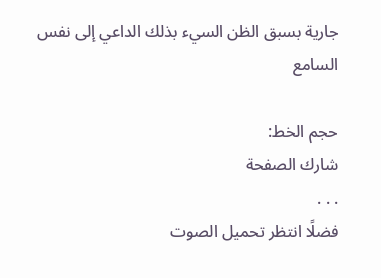جارية بسبق الظن السيء بذلك الداعي إلى نفس السامع

حجم الخط:
شارك الصفحة
. . .
فضلًا انتظر تحميل الصوت